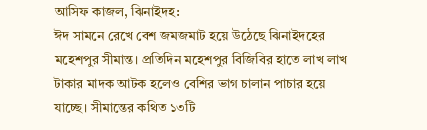আসিফ কাজল, ঝিনাইদহ:
ঈদ সামনে রেখে বেশ জমজমাট হয়ে উঠেছে ঝিনাইদহের মহেশপুর সীমান্ত। প্রতিদিন মহেশপুর বিজিবির হাতে লাখ লাখ টাকার মাদক আটক হলেও বেশির ভাগ চালান পাচার হয়ে যাচ্ছে। সীমান্তের কথিত ১৩টি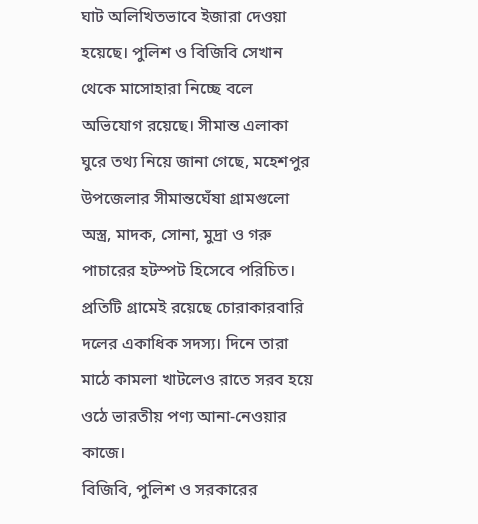ঘাট অলিখিতভাবে ইজারা দেওয়া হয়েছে। পুলিশ ও বিজিবি সেখান থেকে মাসোহারা নিচ্ছে বলে অভিযোগ রয়েছে। সীমান্ত এলাকা ঘুরে তথ্য নিয়ে জানা গেছে, মহেশপুর উপজেলার সীমান্তঘেঁষা গ্রামগুলো অস্ত্র, মাদক, সোনা, মুদ্রা ও গরু পাচারের হটস্পট হিসেবে পরিচিত। প্রতিটি গ্রামেই রয়েছে চোরাকারবারি দলের একাধিক সদস্য। দিনে তারা মাঠে কামলা খাটলেও রাতে সরব হয়ে ওঠে ভারতীয় পণ্য আনা-নেওয়ার কাজে।
বিজিবি, পুলিশ ও সরকারের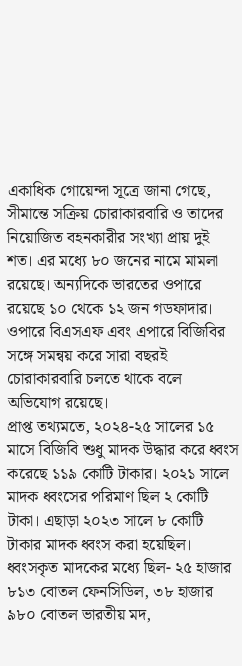একাধিক গোয়েন্দা সূত্রে জানা গেছে, সীমান্তে সক্রিয় চোরাকারবারি ও তাদের নিয়োজিত বহনকারীর সংখ্যা প্রায় দুই শত। এর মধ্যে ৮০ জনের নামে মামলা রয়েছে। অন্যদিকে ভারতের ওপারে রয়েছে ১০ থেকে ১২ জন গডফাদার। ওপারে বিএসএফ এবং এপারে বিজিবির সঙ্গে সমন্বয় করে সারা বছরই চোরাকারবারি চলতে থাকে বলে অভিযোগ রয়েছে।
প্রাপ্ত তথ্যমতে, ২০২৪-২৫ সালের ১৫ মাসে বিজিবি শুধু মাদক উদ্ধার করে ধ্বংস করেছে ১১৯ কোটি টাকার। ২০২১ সালে মাদক ধ্বংসের পরিমাণ ছিল ২ কোটি টাকা। এছাড়া ২০২৩ সালে ৮ কোটি টাকার মাদক ধ্বংস করা হয়েছিল। ধ্বংসকৃত মাদকের মধ্যে ছিল- ২৫ হাজার ৮১৩ বোতল ফেনসিডিল, ৩৮ হাজার ৯৮০ বোতল ভারতীয় মদ,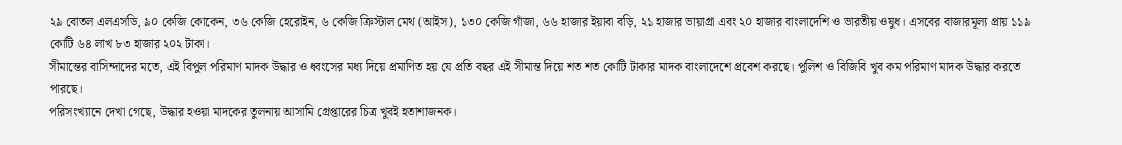২৯ বোতল এলএসডি, ৯০ কেজি কোকেন, ৩৬ কেজি হেরোইন, ৬ কেজি ক্রিস্টাল মেথ (আইস), ১৩০ কেজি গাঁজা, ৬৬ হাজার ইয়াবা বড়ি, ২১ হাজার ভায়াগ্রা এবং ২০ হাজার বাংলাদেশি ও ভারতীয় ওষুধ। এসবের বাজারমূল্য প্রায় ১১৯ কোটি ৬৪ লাখ ৮৩ হাজার ২০২ টাকা।
সীমান্তের বাসিন্দাদের মতে, এই বিপুল পরিমাণ মাদক উদ্ধার ও ধ্বংসের মধ্য দিয়ে প্রমাণিত হয় যে প্রতি বছর এই সীমান্ত দিয়ে শত শত কোটি টাকার মাদক বাংলাদেশে প্রবেশ করছে। পুলিশ ও বিজিবি খুব কম পরিমাণ মাদক উদ্ধার করতে পারছে।
পরিসংখ্যানে দেখা গেছে, উদ্ধার হওয়া মাদকের তুলনায় আসামি গ্রেপ্তারের চিত্র খুবই হতাশাজনক।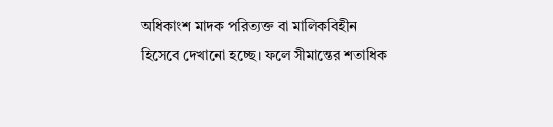অধিকাংশ মাদক পরিত্যক্ত বা মালিকবিহীন হিসেবে দেখানো হচ্ছে। ফলে সীমান্তের শতাধিক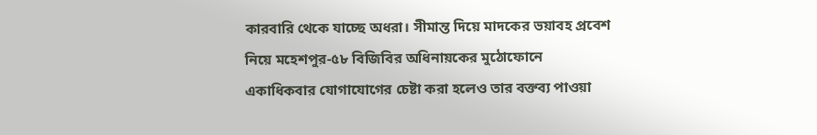কারবারি থেকে যাচ্ছে অধরা। সীমান্ত দিয়ে মাদকের ভয়াবহ প্রবেশ নিয়ে মহেশপুর-৫৮ বিজিবির অধিনায়কের মুঠোফোনে একাধিকবার যোগাযোগের চেষ্টা করা হলেও তার বক্তব্য পাওয়া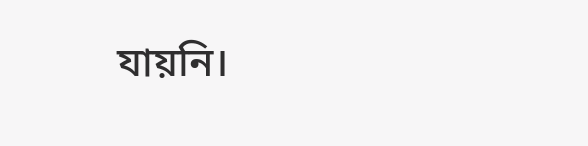যায়নি।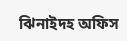ঝিনাইদহ অফিস